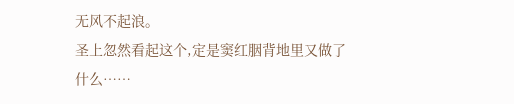无风不起浪。
圣上忽然看起这个,定是窦红胭背地里又做了什么……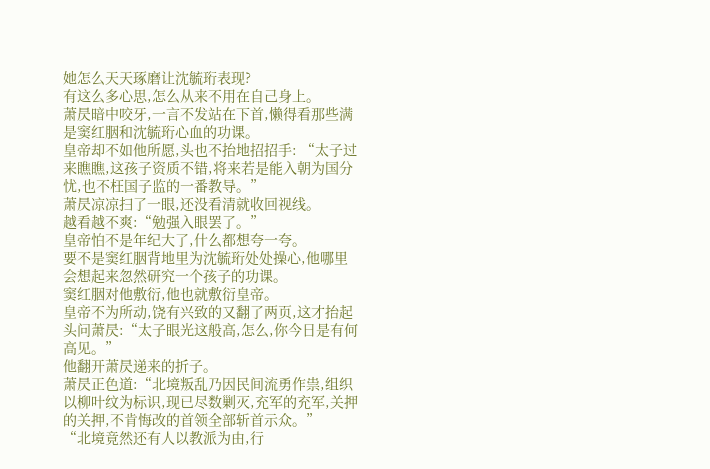她怎么天天琢磨让沈毓珩表现?
有这么多心思,怎么从来不用在自己身上。
萧昃暗中咬牙,一言不发站在下首,懒得看那些满是窦红胭和沈毓珩心血的功课。
皇帝却不如他所愿,头也不抬地招招手: “太子过来瞧瞧,这孩子资质不错,将来若是能入朝为国分忧,也不枉国子监的一番教导。”
萧昃凉凉扫了一眼,还没看清就收回视线。
越看越不爽:“勉强入眼罢了。”
皇帝怕不是年纪大了,什么都想夸一夸。
要不是窦红胭背地里为沈毓珩处处操心,他哪里会想起来忽然研究一个孩子的功课。
窦红胭对他敷衍,他也就敷衍皇帝。
皇帝不为所动,饶有兴致的又翻了两页,这才抬起头问萧昃:“太子眼光这般高,怎么,你今日是有何高见。”
他翻开萧昃递来的折子。
萧昃正色道:“北境叛乱乃因民间流勇作祟,组织以柳叶纹为标识,现已尽数剿灭,充军的充军,关押的关押,不肯悔改的首领全部斩首示众。”
“北境竟然还有人以教派为由,行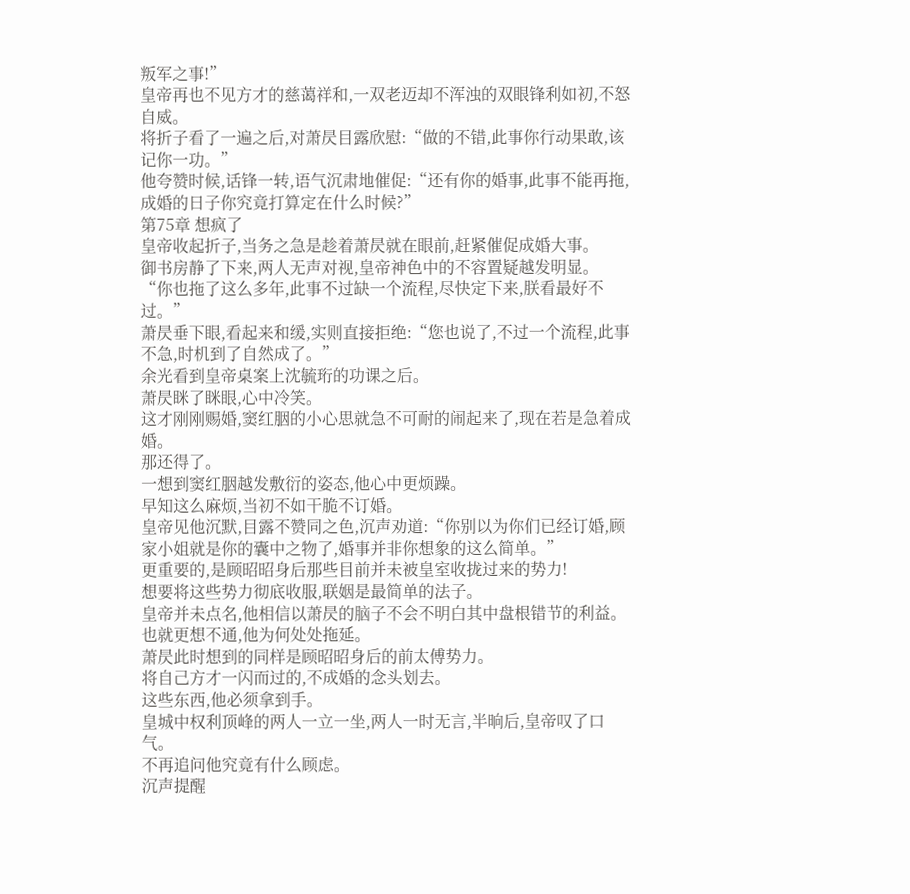叛军之事!”
皇帝再也不见方才的慈蔼祥和,一双老迈却不浑浊的双眼锋利如初,不怒自威。
将折子看了一遍之后,对萧昃目露欣慰:“做的不错,此事你行动果敢,该记你一功。”
他夸赞时候,话锋一转,语气沉肃地催促:“还有你的婚事,此事不能再拖,成婚的日子你究竟打算定在什么时候?”
第75章 想疯了
皇帝收起折子,当务之急是趁着萧昃就在眼前,赶紧催促成婚大事。
御书房静了下来,两人无声对视,皇帝神色中的不容置疑越发明显。
“你也拖了这么多年,此事不过缺一个流程,尽快定下来,朕看最好不过。”
萧昃垂下眼,看起来和缓,实则直接拒绝:“您也说了,不过一个流程,此事不急,时机到了自然成了。”
余光看到皇帝桌案上沈毓珩的功课之后。
萧昃眯了眯眼,心中冷笑。
这才刚刚赐婚,窦红胭的小心思就急不可耐的闹起来了,现在若是急着成婚。
那还得了。
一想到窦红胭越发敷衍的姿态,他心中更烦躁。
早知这么麻烦,当初不如干脆不订婚。
皇帝见他沉默,目露不赞同之色,沉声劝道:“你别以为你们已经订婚,顾家小姐就是你的囊中之物了,婚事并非你想象的这么简单。”
更重要的,是顾昭昭身后那些目前并未被皇室收拢过来的势力!
想要将这些势力彻底收服,联姻是最简单的法子。
皇帝并未点名,他相信以萧昃的脑子不会不明白其中盘根错节的利益。
也就更想不通,他为何处处拖延。
萧昃此时想到的同样是顾昭昭身后的前太傅势力。
将自己方才一闪而过的,不成婚的念头划去。
这些东西,他必须拿到手。
皇城中权利顶峰的两人一立一坐,两人一时无言,半晌后,皇帝叹了口气。
不再追问他究竟有什么顾虑。
沉声提醒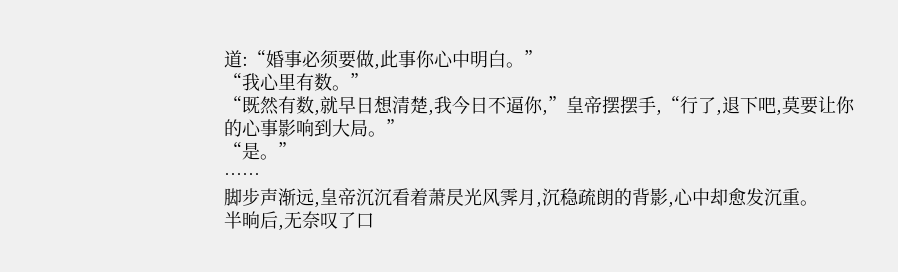道:“婚事必须要做,此事你心中明白。”
“我心里有数。”
“既然有数,就早日想清楚,我今日不逼你,”皇帝摆摆手,“行了,退下吧,莫要让你的心事影响到大局。”
“是。”
……
脚步声渐远,皇帝沉沉看着萧昃光风霁月,沉稳疏朗的背影,心中却愈发沉重。
半晌后,无奈叹了口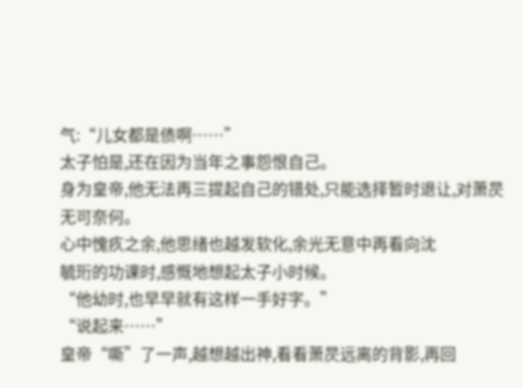气:“儿女都是债啊……”
太子怕是,还在因为当年之事怨恨自己。
身为皇帝,他无法再三提起自己的错处,只能选择暂时退让,对萧昃无可奈何。
心中愧疚之余,他思绪也越发软化,余光无意中再看向沈
毓珩的功课时,感慨地想起太子小时候。
“他幼时,也早早就有这样一手好字。”
“说起来……”
皇帝“嘶”了一声,越想越出神,看看萧昃远离的背影,再回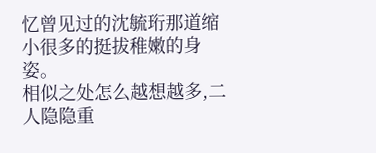忆曾见过的沈毓珩那道缩小很多的挺拔稚嫩的身姿。
相似之处怎么越想越多,二人隐隐重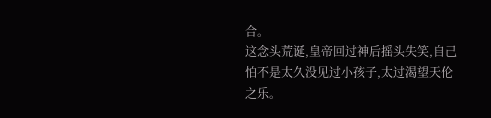合。
这念头荒诞,皇帝回过神后摇头失笑,自己怕不是太久没见过小孩子,太过渴望天伦之乐。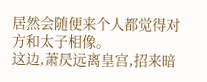居然会随便来个人都觉得对方和太子相像。
这边,萧昃远离皇宫,招来暗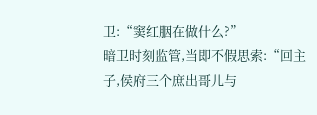卫:“窦红胭在做什么?”
暗卫时刻监管,当即不假思索:“回主子,侯府三个庶出哥儿与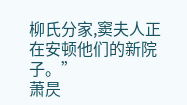柳氏分家,窦夫人正在安顿他们的新院子。”
萧昃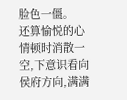脸色一僵。
还算愉悦的心情顿时消散一空,下意识看向侯府方向,满满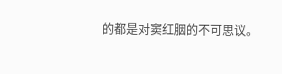的都是对窦红胭的不可思议。